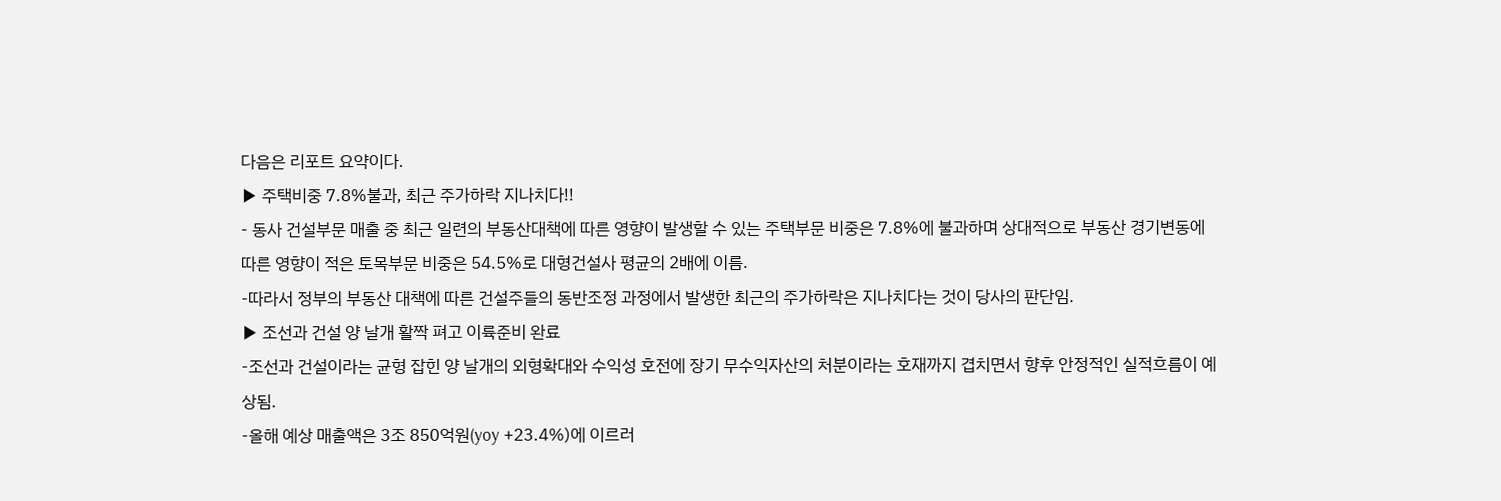다음은 리포트 요약이다.
▶ 주택비중 7.8%불과, 최근 주가하락 지나치다!!
- 동사 건설부문 매출 중 최근 일련의 부동산대책에 따른 영향이 발생할 수 있는 주택부문 비중은 7.8%에 불과하며 상대적으로 부동산 경기변동에 따른 영향이 적은 토목부문 비중은 54.5%로 대형건설사 평균의 2배에 이름.
-따라서 정부의 부동산 대책에 따른 건설주들의 동반조정 과정에서 발생한 최근의 주가하락은 지나치다는 것이 당사의 판단임.
▶ 조선과 건설 양 날개 활짝 펴고 이륙준비 완료
-조선과 건설이라는 균형 잡힌 양 날개의 외형확대와 수익성 호전에 장기 무수익자산의 처분이라는 호재까지 겹치면서 향후 안정적인 실적흐름이 예상됨.
-올해 예상 매출액은 3조 850억원(yoy +23.4%)에 이르러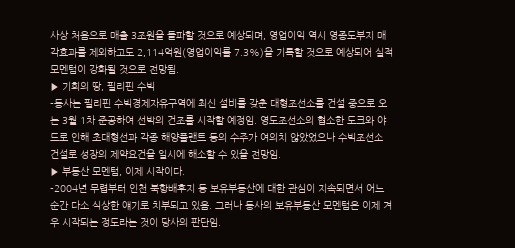사상 처음으로 매출 3조원을 돌파할 것으로 예상되며, 영업이익 역시 영종도부지 매각효과를 제외하고도 2,114억원(영업이익률 7.3%)을 기록할 것으로 예상되어 실적모멘텀이 강화될 것으로 전망됨.
▶ 기회의 땅, 필리핀 수빅
-동사는 필리핀 수빅경제자유구역에 최신 설비를 갖춘 대형조선소를 건설 중으로 오는 3월 1차 준공하여 선박의 건조를 시작할 예정임. 영도조선소의 협소한 도크와 야드로 인해 초대형선과 각종 해양플랜트 등의 수주가 여의치 않았었으나 수빅조선소 건설로 성장의 제약요건을 일시에 해소할 수 있을 전망임.
▶ 부동산 모멘텀, 이제 시작이다.
-2004년 무렵부터 인천 북항배후지 등 보유부동산에 대한 관심이 지속되면서 어느 순간 다소 식상한 얘기로 치부되고 있음. 그러나 동사의 보유부동산 모멘텀은 이제 겨우 시작되는 정도라는 것이 당사의 판단임.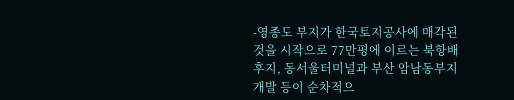-영종도 부지가 한국토지공사에 매각된 것을 시작으로 77만평에 이르는 북항배후지, 동서울터미널과 부산 암남동부지 개발 등이 순차적으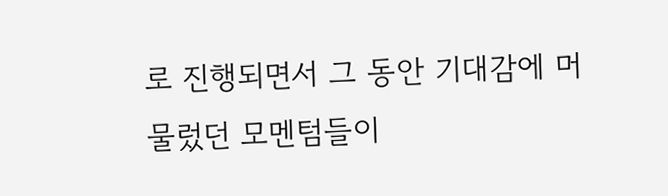로 진행되면서 그 동안 기대감에 머물렀던 모멘텀들이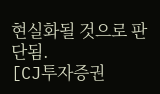현실화될 것으로 판단됨.
[CJ투자증권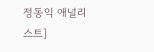정동익 애널리스트]